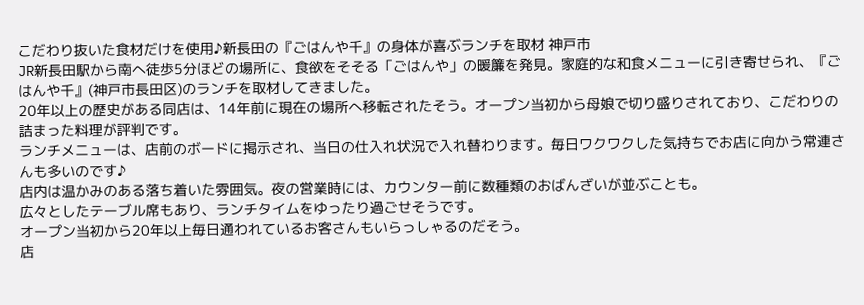こだわり抜いた食材だけを使用♪新長田の『ごはんや千』の身体が喜ぶランチを取材 神戸市
JR新長田駅から南へ徒歩5分ほどの場所に、食欲をそそる「ごはんや」の暖簾を発見。家庭的な和食メニューに引き寄せられ、『ごはんや千』(神戸市長田区)のランチを取材してきました。
20年以上の歴史がある同店は、14年前に現在の場所へ移転されたそう。オープン当初から母娘で切り盛りされており、こだわりの詰まった料理が評判です。
ランチメニューは、店前のボードに掲示され、当日の仕入れ状況で入れ替わります。毎日ワクワクした気持ちでお店に向かう常連さんも多いのです♪
店内は温かみのある落ち着いた雰囲気。夜の営業時には、カウンター前に数種類のおばんざいが並ぶことも。
広々としたテーブル席もあり、ランチタイムをゆったり過ごせそうです。
オープン当初から20年以上毎日通われているお客さんもいらっしゃるのだそう。
店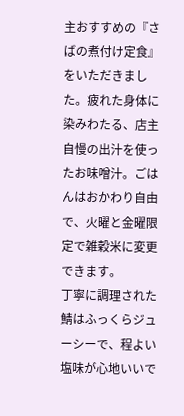主おすすめの『さばの煮付け定食』をいただきました。疲れた身体に染みわたる、店主自慢の出汁を使ったお味噌汁。ごはんはおかわり自由で、火曜と金曜限定で雑穀米に変更できます。
丁寧に調理された鯖はふっくらジューシーで、程よい塩味が心地いいで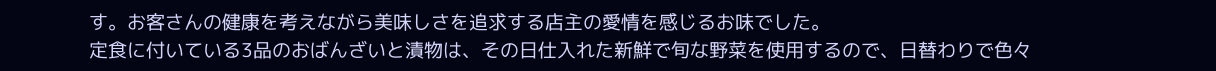す。お客さんの健康を考えながら美味しさを追求する店主の愛情を感じるお味でした。
定食に付いている3品のおばんざいと漬物は、その日仕入れた新鮮で旬な野菜を使用するので、日替わりで色々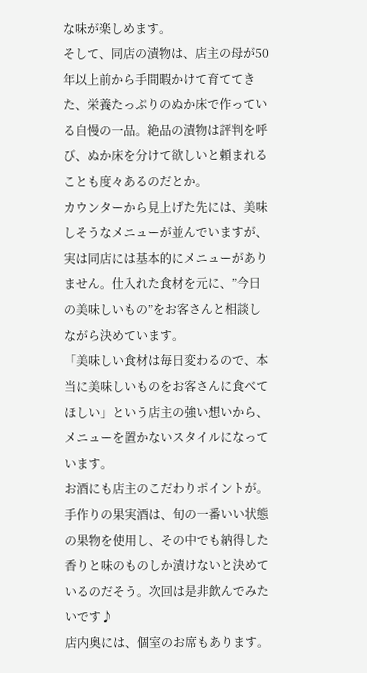な味が楽しめます。
そして、同店の漬物は、店主の母が50年以上前から手間暇かけて育ててきた、栄養たっぷりのぬか床で作っている自慢の一品。絶品の漬物は評判を呼び、ぬか床を分けて欲しいと頼まれることも度々あるのだとか。
カウンターから見上げた先には、美味しそうなメニューが並んでいますが、実は同店には基本的にメニューがありません。仕入れた食材を元に、”今日の美味しいもの”をお客さんと相談しながら決めています。
「美味しい食材は毎日変わるので、本当に美味しいものをお客さんに食べてほしい」という店主の強い想いから、メニューを置かないスタイルになっています。
お酒にも店主のこだわりポイントが。手作りの果実酒は、旬の一番いい状態の果物を使用し、その中でも納得した香りと味のものしか漬けないと決めているのだそう。次回は是非飲んでみたいです♪
店内奥には、個室のお席もあります。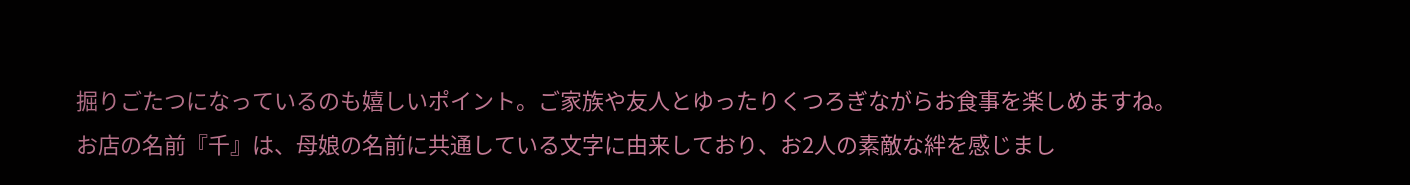掘りごたつになっているのも嬉しいポイント。ご家族や友人とゆったりくつろぎながらお食事を楽しめますね。
お店の名前『千』は、母娘の名前に共通している文字に由来しており、お2人の素敵な絆を感じまし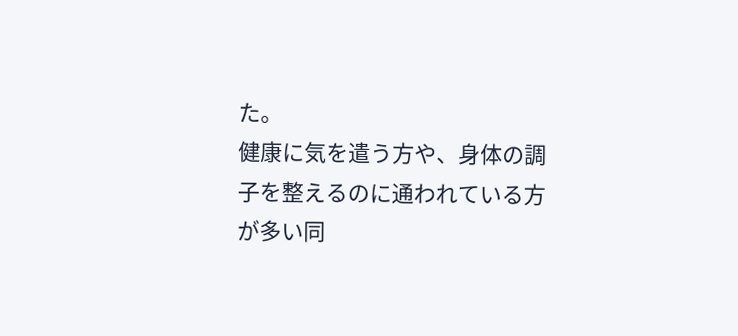た。
健康に気を遣う方や、身体の調子を整えるのに通われている方が多い同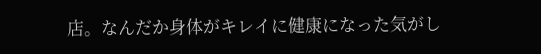店。なんだか身体がキレイに健康になった気がし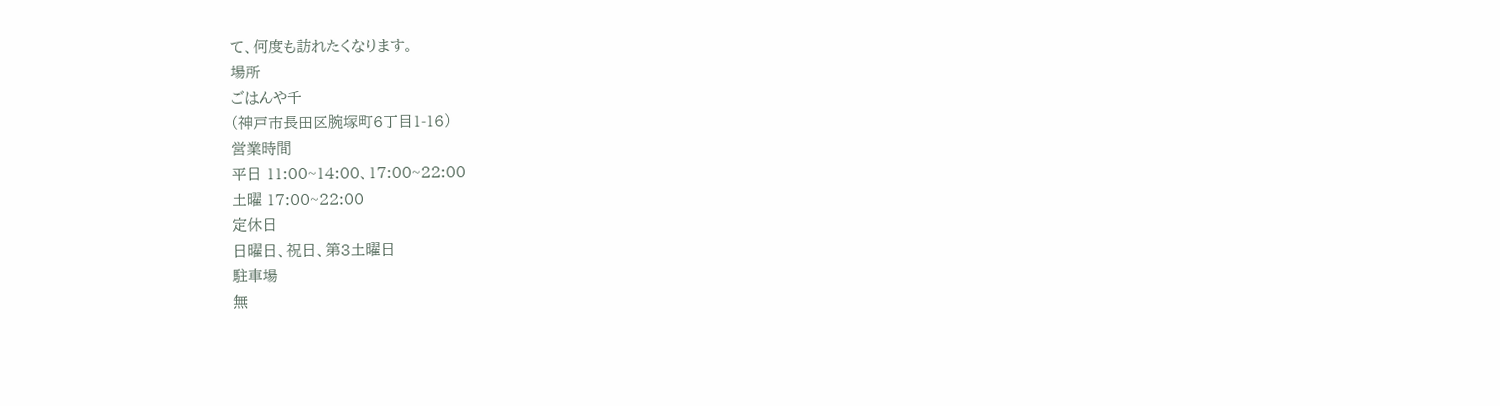て、何度も訪れたくなります。
場所
ごはんや千
(神戸市長田区腕塚町6丁目1-16)
営業時間
平日 11:00~14:00、17:00~22:00
土曜 17:00~22:00
定休日
日曜日、祝日、第3土曜日
駐車場
無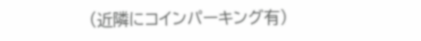(近隣にコインパーキング有)